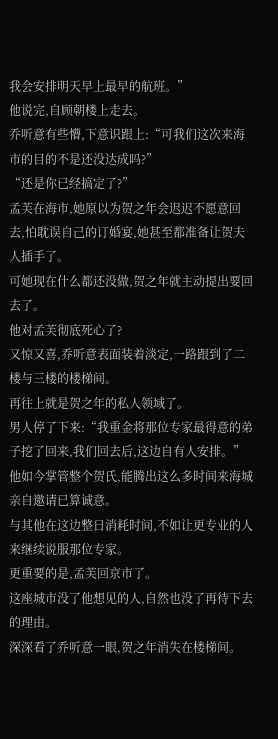我会安排明天早上最早的航班。”
他说完,自顾朝楼上走去。
乔听意有些懵,下意识跟上:“可我们这次来海市的目的不是还没达成吗?”
“还是你已经搞定了?”
孟芙在海市,她原以为贺之年会迟迟不愿意回去,怕耽误自己的订婚宴,她甚至都准备让贺夫人插手了。
可她现在什么都还没做,贺之年就主动提出要回去了。
他对孟芙彻底死心了?
又惊又喜,乔听意表面装着淡定,一路跟到了二楼与三楼的楼梯间。
再往上就是贺之年的私人领域了。
男人停了下来:“我重金将那位专家最得意的弟子挖了回来,我们回去后,这边自有人安排。”
他如今掌管整个贺氏,能腾出这么多时间来海城亲自邀请已算诚意。
与其他在这边整日消耗时间,不如让更专业的人来继续说服那位专家。
更重要的是,孟芙回京市了。
这座城市没了他想见的人,自然也没了再待下去的理由。
深深看了乔听意一眼,贺之年消失在楼梯间。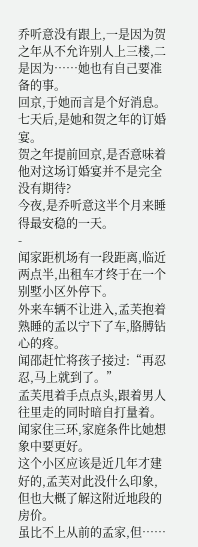乔听意没有跟上,一是因为贺之年从不允许别人上三楼,二是因为……她也有自己要准备的事。
回京,于她而言是个好消息。
七天后,是她和贺之年的订婚宴。
贺之年提前回京,是否意味着他对这场订婚宴并不是完全没有期待?
今夜,是乔听意这半个月来睡得最安稳的一天。
-
闻家距机场有一段距离,临近两点半,出租车才终于在一个别墅小区外停下。
外来车辆不让进入,孟芙抱着熟睡的孟以宁下了车,胳膊钻心的疼。
闻邵赶忙将孩子接过:“再忍忍,马上就到了。”
孟芙甩着手点点头,跟着男人往里走的同时暗自打量着。
闻家住三环,家庭条件比她想象中要更好。
这个小区应该是近几年才建好的,孟芙对此没什么印象,但也大概了解这附近地段的房价。
虽比不上从前的孟家,但……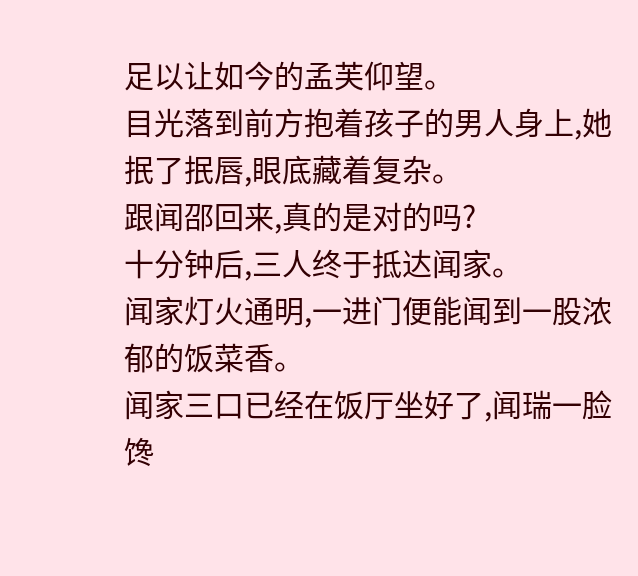足以让如今的孟芙仰望。
目光落到前方抱着孩子的男人身上,她抿了抿唇,眼底藏着复杂。
跟闻邵回来,真的是对的吗?
十分钟后,三人终于抵达闻家。
闻家灯火通明,一进门便能闻到一股浓郁的饭菜香。
闻家三口已经在饭厅坐好了,闻瑞一脸馋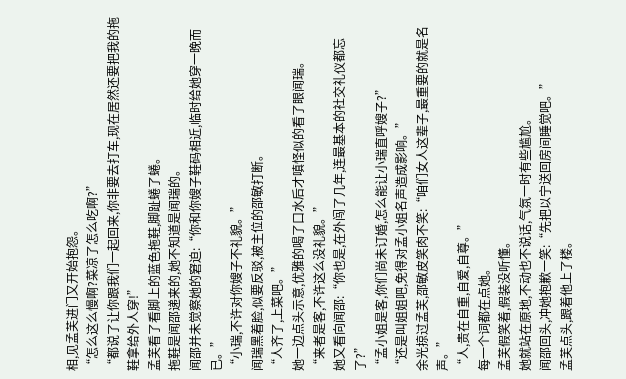相,见孟芙进门又开始抱怨。
“怎么这么慢啊?菜凉了怎么吃啊?”
“都说了让你跟我们一起回来,你非要去打车,现在居然还要把我的拖鞋拿给外人穿!”
孟芙看了看脚上的蓝色拖鞋,脚趾蜷了蜷。
拖鞋是闻邵递来的,她不知道是闻瑞的。
闻邵并未觉察她的窘迫:“你和你嫂子鞋码相近,临时给她穿一晚而已。”
“小瑞,不许对你嫂子不礼貌。”
闻瑞黑着脸,似要反驳,被主位的邵敏打断。
“人齐了,上菜吧。”
她一边点头示意,优雅的喝了口水后才嗔怪似的看了眼闻瑞。
“来者是客,不许这么没礼貌。”
她又看向闻邵:“你也是,在外闯了几年,连最基本的社交礼仪都忘了?”
“孟小姐是客,你们尚未订婚,怎么能让小瑞直呼嫂子?”
“还是叫姐姐吧,免得对孟小姐名声造成影响。”
余光掠过孟芙,邵敏皮笑肉不笑:“咱们女人这辈子,最重要的就是名声。”
“人,贵在自重,自爱,自尊。”
每一个词都在点她。
孟芙假笑着,假装没听懂。
她就站在原地,不动也不说话,气氛一时有些尴尬。
闻邵回头,冲她抱歉一笑:“先把以宁送回房间睡觉吧。”
孟芙点头,跟着他上了楼。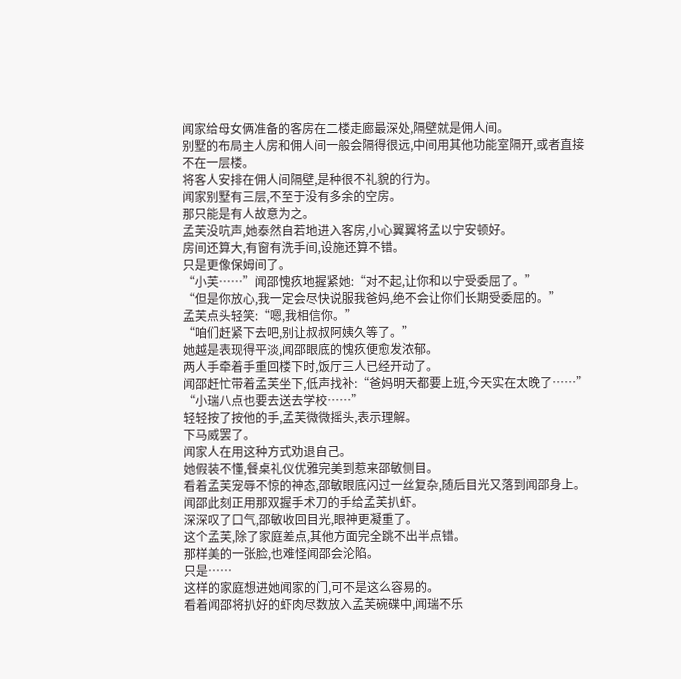闻家给母女俩准备的客房在二楼走廊最深处,隔壁就是佣人间。
别墅的布局主人房和佣人间一般会隔得很远,中间用其他功能室隔开,或者直接不在一层楼。
将客人安排在佣人间隔壁,是种很不礼貌的行为。
闻家别墅有三层,不至于没有多余的空房。
那只能是有人故意为之。
孟芙没吭声,她泰然自若地进入客房,小心翼翼将孟以宁安顿好。
房间还算大,有窗有洗手间,设施还算不错。
只是更像保姆间了。
“小芙……”闻邵愧疚地握紧她:“对不起,让你和以宁受委屈了。”
“但是你放心,我一定会尽快说服我爸妈,绝不会让你们长期受委屈的。”
孟芙点头轻笑:“嗯,我相信你。”
“咱们赶紧下去吧,别让叔叔阿姨久等了。”
她越是表现得平淡,闻邵眼底的愧疚便愈发浓郁。
两人手牵着手重回楼下时,饭厅三人已经开动了。
闻邵赶忙带着孟芙坐下,低声找补:“爸妈明天都要上班,今天实在太晚了……”
“小瑞八点也要去送去学校……”
轻轻按了按他的手,孟芙微微摇头,表示理解。
下马威罢了。
闻家人在用这种方式劝退自己。
她假装不懂,餐桌礼仪优雅完美到惹来邵敏侧目。
看着孟芙宠辱不惊的神态,邵敏眼底闪过一丝复杂,随后目光又落到闻邵身上。
闻邵此刻正用那双握手术刀的手给孟芙扒虾。
深深叹了口气,邵敏收回目光,眼神更凝重了。
这个孟芙,除了家庭差点,其他方面完全跳不出半点错。
那样美的一张脸,也难怪闻邵会沦陷。
只是……
这样的家庭想进她闻家的门,可不是这么容易的。
看着闻邵将扒好的虾肉尽数放入孟芙碗碟中,闻瑞不乐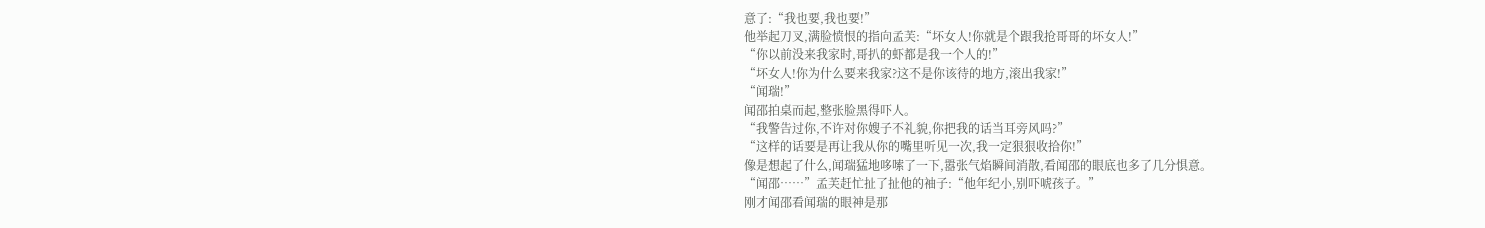意了:“我也要,我也要!”
他举起刀叉,满脸愤恨的指向孟芙:“坏女人!你就是个跟我抢哥哥的坏女人!”
“你以前没来我家时,哥扒的虾都是我一个人的!”
“坏女人!你为什么要来我家?这不是你该待的地方,滚出我家!”
“闻瑞!”
闻邵拍桌而起,整张脸黑得吓人。
“我警告过你,不许对你嫂子不礼貌,你把我的话当耳旁风吗?”
“这样的话要是再让我从你的嘴里听见一次,我一定狠狠收拾你!”
像是想起了什么,闻瑞猛地哆嗦了一下,嚣张气焰瞬间消散,看闻邵的眼底也多了几分惧意。
“闻邵……”孟芙赶忙扯了扯他的袖子:“他年纪小,别吓唬孩子。”
刚才闻邵看闻瑞的眼神是那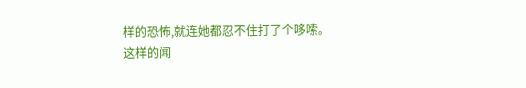样的恐怖,就连她都忍不住打了个哆嗦。
这样的闻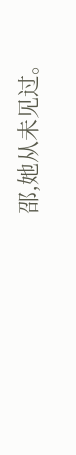邵,她从未见过。